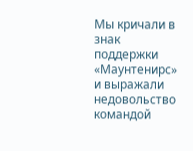Мы кричали в знак поддержки «Маунтенирс» и выражали недовольство командой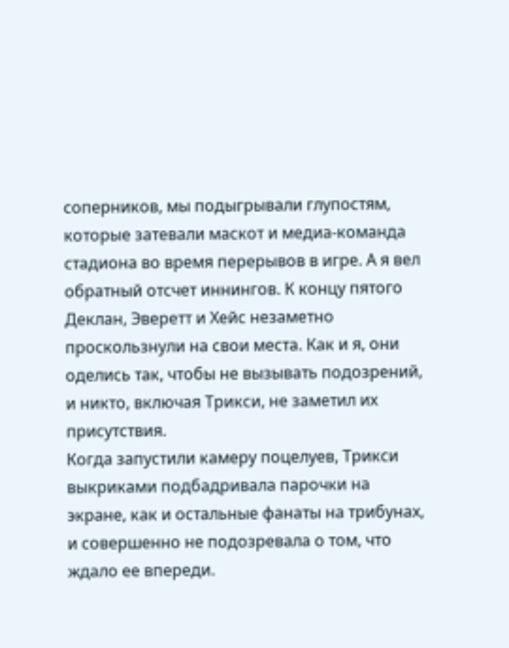соперников, мы подыгрывали глупостям, которые затевали маскот и медиа-команда стадиона во время перерывов в игре. А я вел обратный отсчет иннингов. К концу пятого Деклан, Эверетт и Хейс незаметно проскользнули на свои места. Как и я, они оделись так, чтобы не вызывать подозрений, и никто, включая Трикси, не заметил их присутствия.
Когда запустили камеру поцелуев, Трикси выкриками подбадривала парочки на экране, как и остальные фанаты на трибунах, и совершенно не подозревала о том, что ждало ее впереди.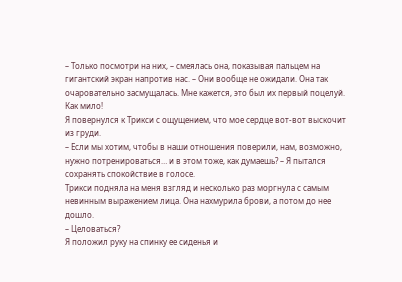– Только посмотри на них, – смеялась она, показывая пальцем на гигантский экран напротив нас. – Они вообще не ожидали. Она так очаровательно засмущалась. Мне кажется, это был их первый поцелуй. Как мило!
Я повернулся к Трикси с ощущением, что мое сердце вот-вот выскочит из груди.
– Если мы хотим, чтобы в наши отношения поверили, нам, возможно, нужно потренироваться… и в этом тоже, как думаешь? – Я пытался сохранять спокойствие в голосе.
Трикси подняла на меня взгляд и несколько раз моргнула с самым невинным выражением лица. Она нахмурила брови, а потом до нее дошло.
– Целоваться?
Я положил руку на спинку ее сиденья и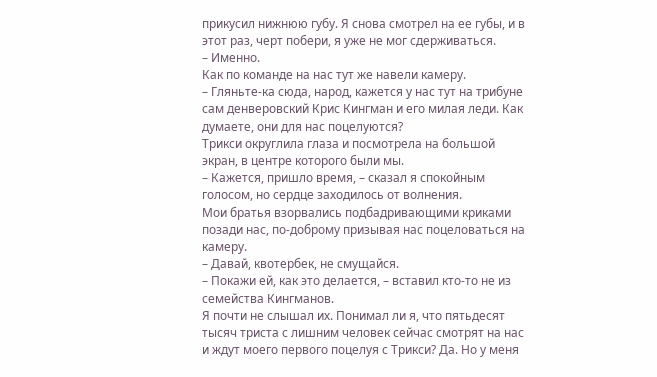прикусил нижнюю губу. Я снова смотрел на ее губы, и в этот раз, черт побери, я уже не мог сдерживаться.
– Именно.
Как по команде на нас тут же навели камеру.
– Гляньте-ка сюда, народ, кажется у нас тут на трибуне сам денверовский Крис Кингман и его милая леди. Как думаете, они для нас поцелуются?
Трикси округлила глаза и посмотрела на большой экран, в центре которого были мы.
– Кажется, пришло время, – сказал я спокойным голосом, но сердце заходилось от волнения.
Мои братья взорвались подбадривающими криками позади нас, по-доброму призывая нас поцеловаться на камеру.
– Давай, квотербек, не смущайся.
– Покажи ей, как это делается, – вставил кто-то не из семейства Кингманов.
Я почти не слышал их. Понимал ли я, что пятьдесят тысяч триста с лишним человек сейчас смотрят на нас и ждут моего первого поцелуя с Трикси? Да. Но у меня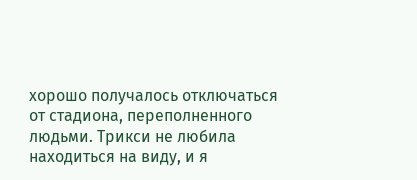хорошо получалось отключаться от стадиона, переполненного людьми. Трикси не любила находиться на виду, и я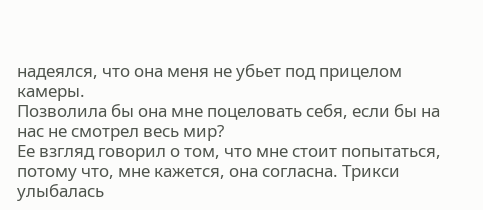надеялся, что она меня не убьет под прицелом камеры.
Позволила бы она мне поцеловать себя, если бы на нас не смотрел весь мир?
Ее взгляд говорил о том, что мне стоит попытаться, потому что, мне кажется, она согласна. Трикси улыбалась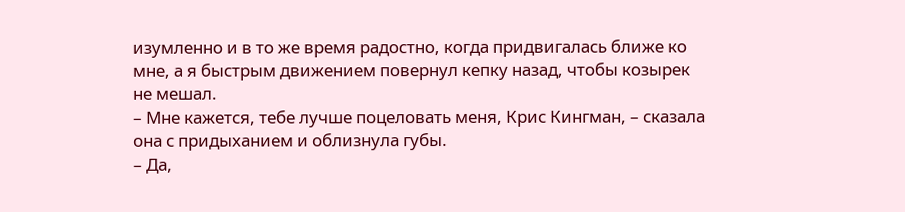изумленно и в то же время радостно, когда придвигалась ближе ко мне, а я быстрым движением повернул кепку назад, чтобы козырек не мешал.
– Мне кажется, тебе лучше поцеловать меня, Крис Кингман, – сказала она с придыханием и облизнула губы.
– Да,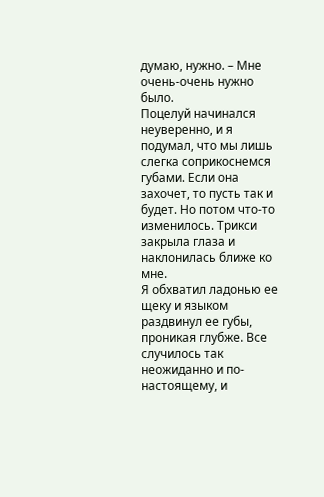думаю, нужно. – Мне очень-очень нужно было.
Поцелуй начинался неуверенно, и я подумал, что мы лишь слегка соприкоснемся губами. Если она захочет, то пусть так и будет. Но потом что-то изменилось. Трикси закрыла глаза и наклонилась ближе ко мне.
Я обхватил ладонью ее щеку и языком раздвинул ее губы, проникая глубже. Все случилось так неожиданно и по-настоящему, и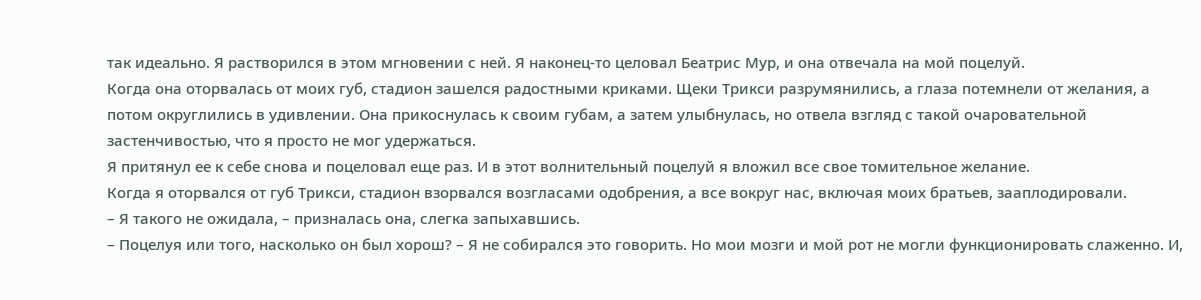так идеально. Я растворился в этом мгновении с ней. Я наконец-то целовал Беатрис Мур, и она отвечала на мой поцелуй.
Когда она оторвалась от моих губ, стадион зашелся радостными криками. Щеки Трикси разрумянились, а глаза потемнели от желания, а потом округлились в удивлении. Она прикоснулась к своим губам, а затем улыбнулась, но отвела взгляд с такой очаровательной застенчивостью, что я просто не мог удержаться.
Я притянул ее к себе снова и поцеловал еще раз. И в этот волнительный поцелуй я вложил все свое томительное желание.
Когда я оторвался от губ Трикси, стадион взорвался возгласами одобрения, а все вокруг нас, включая моих братьев, зааплодировали.
– Я такого не ожидала, – призналась она, слегка запыхавшись.
– Поцелуя или того, насколько он был хорош? – Я не собирался это говорить. Но мои мозги и мой рот не могли функционировать слаженно. И,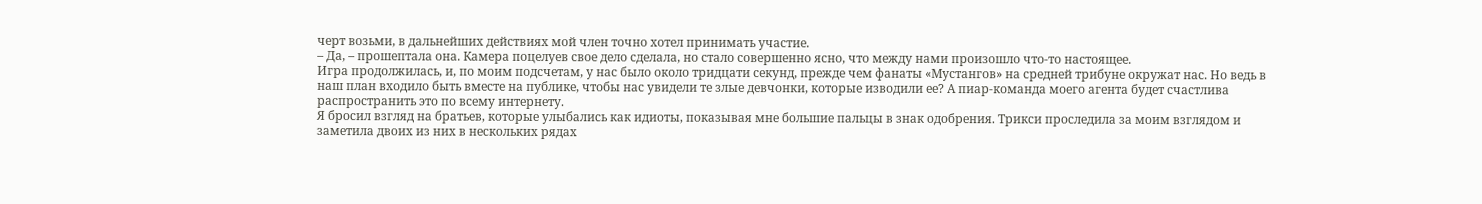черт возьми, в дальнейших действиях мой член точно хотел принимать участие.
– Да, – прошептала она. Камера поцелуев свое дело сделала, но стало совершенно ясно, что между нами произошло что-то настоящее.
Игра продолжилась, и, по моим подсчетам, у нас было около тридцати секунд, прежде чем фанаты «Мустангов» на средней трибуне окружат нас. Но ведь в наш план входило быть вместе на публике, чтобы нас увидели те злые девчонки, которые изводили ее? А пиар-команда моего агента будет счастлива распространить это по всему интернету.
Я бросил взгляд на братьев, которые улыбались как идиоты, показывая мне большие пальцы в знак одобрения. Трикси проследила за моим взглядом и заметила двоих из них в нескольких рядах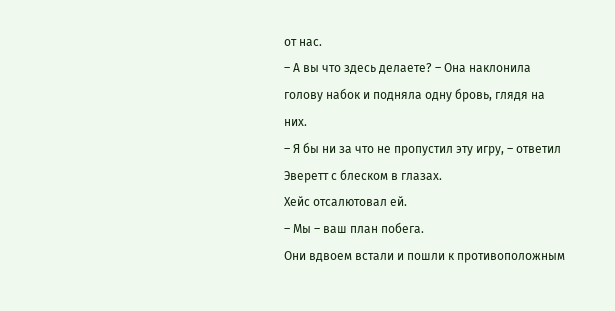от нас.
– А вы что здесь делаете? – Она наклонила голову набок и подняла одну бровь, глядя на них.
– Я бы ни за что не пропустил эту игру, – ответил Эверетт с блеском в глазах.
Хейс отсалютовал ей.
– Мы – ваш план побега.
Они вдвоем встали и пошли к противоположным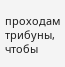проходам трибуны, чтобы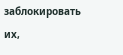заблокировать их,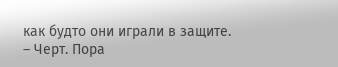как будто они играли в защите.
– Черт. Пора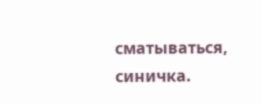сматываться, синичка.